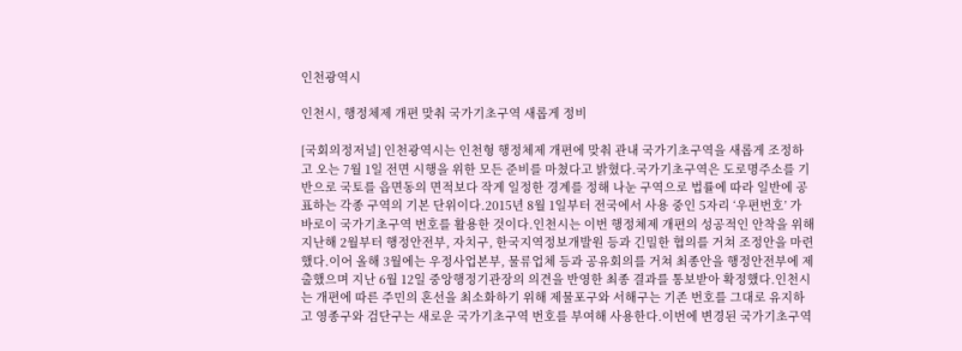인천광역시

인천시, 행정체제 개편 맞춰 국가기초구역 새롭게 정비

[국회의정저널] 인천광역시는 인천형 행정체제 개편에 맞춰 관내 국가기초구역을 새롭게 조정하고 오는 7월 1일 전면 시행을 위한 모든 준비를 마쳤다고 밝혔다.국가기초구역은 도로명주소를 기반으로 국토를 읍면동의 면적보다 작게 일정한 경계를 정해 나눈 구역으로 법률에 따라 일반에 공표하는 각종 구역의 기본 단위이다.2015년 8월 1일부터 전국에서 사용 중인 5자리 ‘우편번호’ 가 바로이 국가기초구역 번호를 활용한 것이다.인천시는 이번 행정체제 개편의 성공적인 안착을 위해 지난해 2월부터 행정안전부, 자치구, 한국지역정보개발원 등과 긴밀한 협의를 거쳐 조정안을 마련했다.이어 올해 3월에는 우정사업본부, 물류업체 등과 공유회의를 거쳐 최종안을 행정안전부에 제출했으며 지난 6월 12일 중앙행정기관장의 의견을 반영한 최종 결과를 통보받아 확정했다.인천시는 개편에 따른 주민의 혼선을 최소화하기 위해 제물포구와 서해구는 기존 번호를 그대로 유지하고 영종구와 검단구는 새로운 국가기초구역 번호를 부여해 사용한다.이번에 변경된 국가기초구역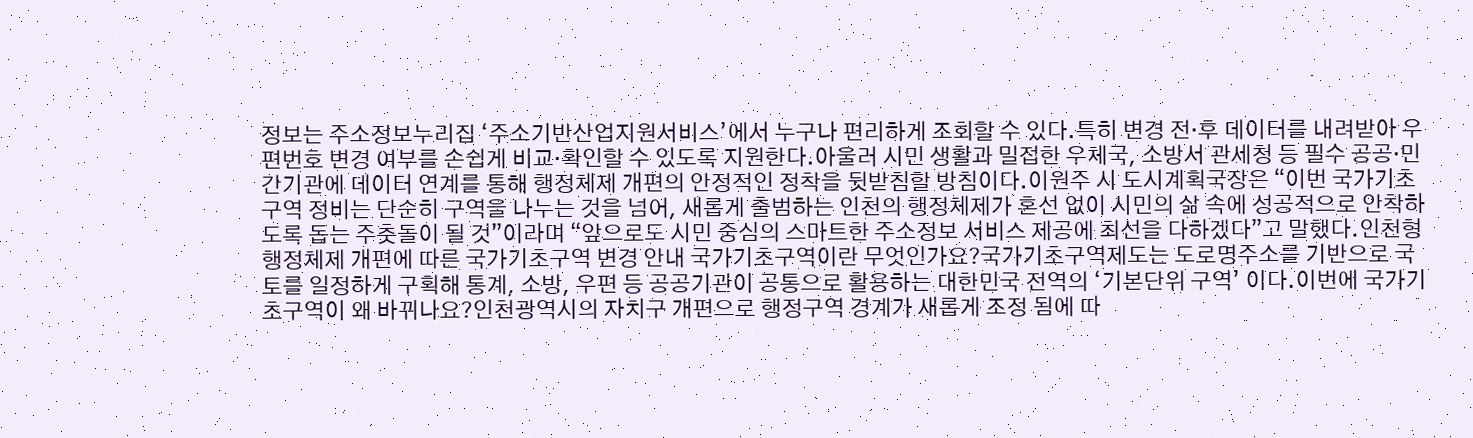정보는 주소정보누리집 ‘주소기반산업지원서비스’에서 누구나 편리하게 조회할 수 있다.특히 변경 전·후 데이터를 내려받아 우편번호 변경 여부를 손쉽게 비교·확인할 수 있도록 지원한다.아울러 시민 생활과 밀접한 우체국, 소방서 관세청 등 필수 공공·민간기관에 데이터 연계를 통해 행정체제 개편의 안정적인 정착을 뒷받침할 방침이다.이원주 시 도시계획국장은 “이번 국가기초구역 정비는 단순히 구역을 나누는 것을 넘어, 새롭게 출범하는 인천의 행정체제가 혼선 없이 시민의 삶 속에 성공적으로 안착하도록 돕는 주춧돌이 될 것”이라며 “앞으로도 시민 중심의 스마트한 주소정보 서비스 제공에 최선을 다하겠다”고 말했다.인천형 행정체제 개편에 따른 국가기초구역 변경 안내 국가기초구역이란 무엇인가요?국가기초구역제도는 도로명주소를 기반으로 국토를 일정하게 구획해 통계, 소방, 우편 등 공공기관이 공통으로 활용하는 대한민국 전역의 ‘기본단위 구역’ 이다.이번에 국가기초구역이 왜 바뀌나요?인천광역시의 자치구 개편으로 행정구역 경계가 새롭게 조정 됨에 따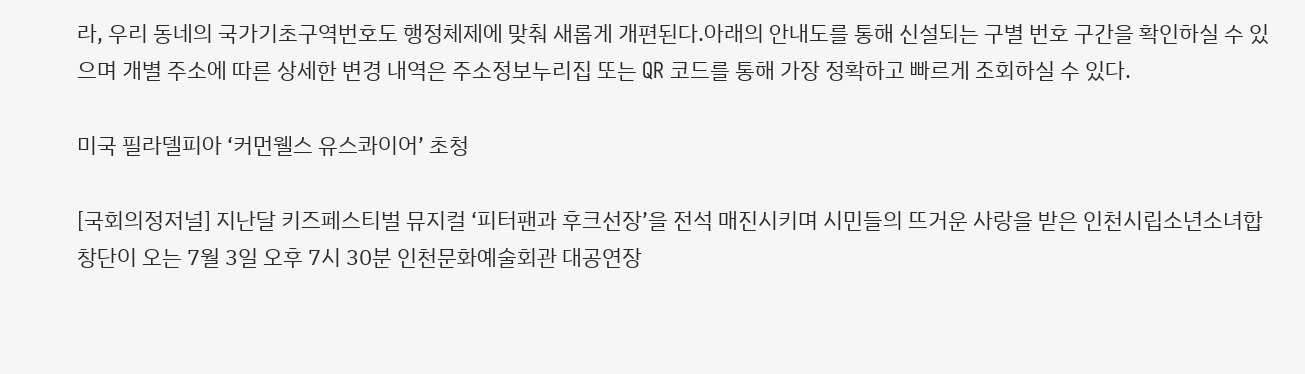라, 우리 동네의 국가기초구역번호도 행정체제에 맞춰 새롭게 개편된다.아래의 안내도를 통해 신설되는 구별 번호 구간을 확인하실 수 있으며 개별 주소에 따른 상세한 변경 내역은 주소정보누리집 또는 QR 코드를 통해 가장 정확하고 빠르게 조회하실 수 있다.

미국 필라델피아 ‘커먼웰스 유스콰이어’ 초청

[국회의정저널] 지난달 키즈페스티벌 뮤지컬 ‘피터팬과 후크선장’을 전석 매진시키며 시민들의 뜨거운 사랑을 받은 인천시립소년소녀합창단이 오는 7월 3일 오후 7시 30분 인천문화예술회관 대공연장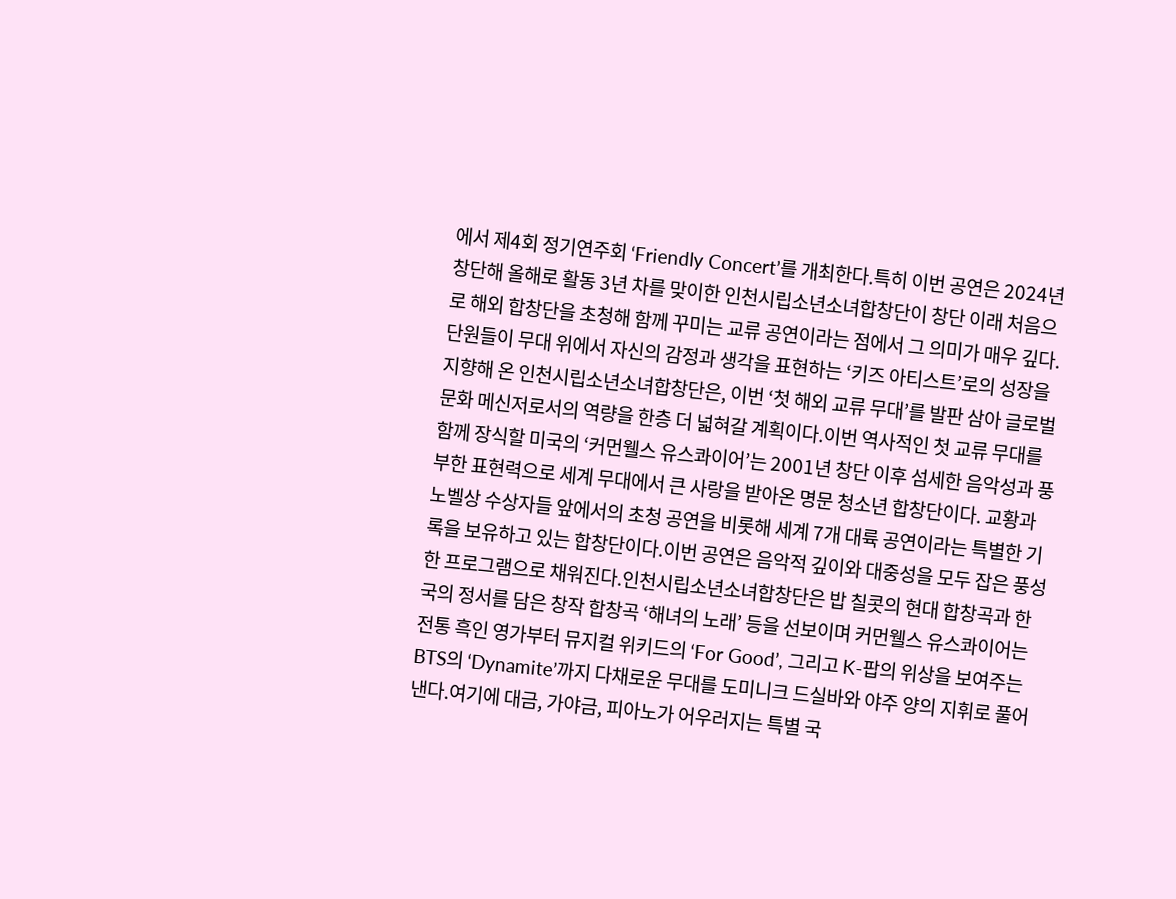에서 제4회 정기연주회 ‘Friendly Concert’를 개최한다.특히 이번 공연은 2024년 창단해 올해로 활동 3년 차를 맞이한 인천시립소년소녀합창단이 창단 이래 처음으로 해외 합창단을 초청해 함께 꾸미는 교류 공연이라는 점에서 그 의미가 매우 깊다.단원들이 무대 위에서 자신의 감정과 생각을 표현하는 ‘키즈 아티스트’로의 성장을 지향해 온 인천시립소년소녀합창단은, 이번 ‘첫 해외 교류 무대’를 발판 삼아 글로벌 문화 메신저로서의 역량을 한층 더 넓혀갈 계획이다.이번 역사적인 첫 교류 무대를 함께 장식할 미국의 ‘커먼웰스 유스콰이어’는 2001년 창단 이후 섬세한 음악성과 풍부한 표현력으로 세계 무대에서 큰 사랑을 받아온 명문 청소년 합창단이다. 교황과 노벨상 수상자들 앞에서의 초청 공연을 비롯해 세계 7개 대륙 공연이라는 특별한 기록을 보유하고 있는 합창단이다.이번 공연은 음악적 깊이와 대중성을 모두 잡은 풍성한 프로그램으로 채워진다.인천시립소년소녀합창단은 밥 칠콧의 현대 합창곡과 한국의 정서를 담은 창작 합창곡 ‘해녀의 노래’ 등을 선보이며 커먼웰스 유스콰이어는 전통 흑인 영가부터 뮤지컬 위키드의 ‘For Good’, 그리고 K-팝의 위상을 보여주는 BTS의 ‘Dynamite’까지 다채로운 무대를 도미니크 드실바와 야주 양의 지휘로 풀어낸다.여기에 대금, 가야금, 피아노가 어우러지는 특별 국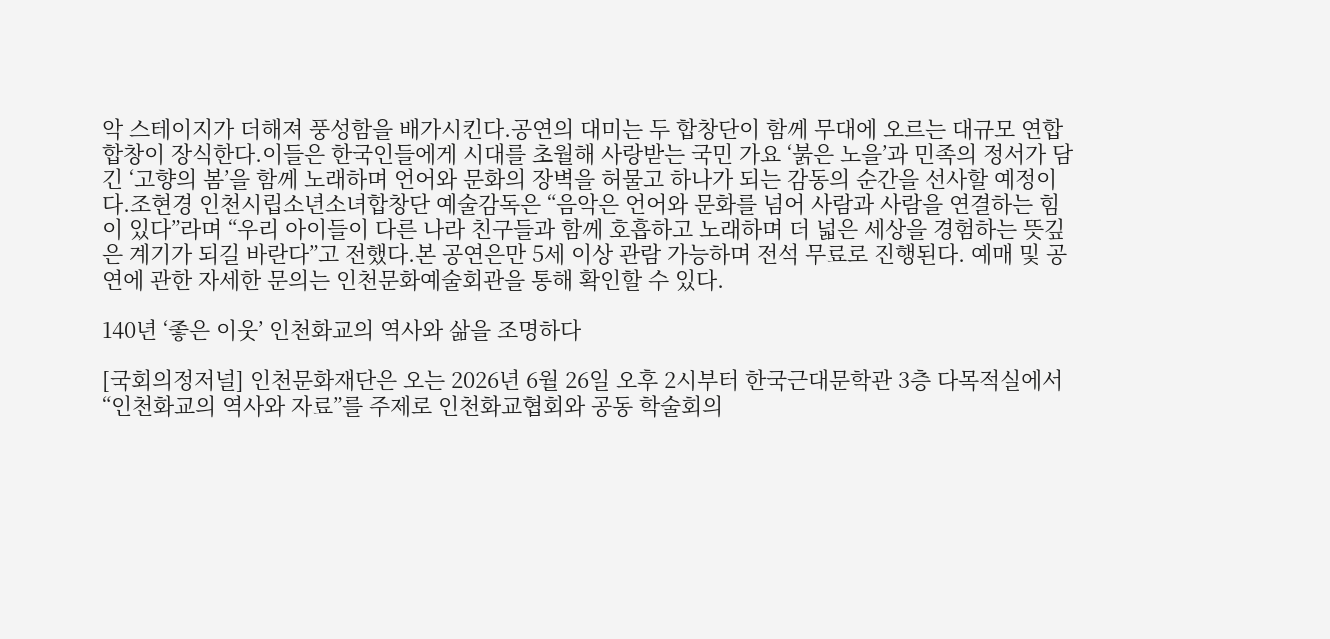악 스테이지가 더해져 풍성함을 배가시킨다.공연의 대미는 두 합창단이 함께 무대에 오르는 대규모 연합 합창이 장식한다.이들은 한국인들에게 시대를 초월해 사랑받는 국민 가요 ‘붉은 노을’과 민족의 정서가 담긴 ‘고향의 봄’을 함께 노래하며 언어와 문화의 장벽을 허물고 하나가 되는 감동의 순간을 선사할 예정이다.조현경 인천시립소년소녀합창단 예술감독은 “음악은 언어와 문화를 넘어 사람과 사람을 연결하는 힘이 있다”라며 “우리 아이들이 다른 나라 친구들과 함께 호흡하고 노래하며 더 넓은 세상을 경험하는 뜻깊은 계기가 되길 바란다”고 전했다.본 공연은만 5세 이상 관람 가능하며 전석 무료로 진행된다. 예매 및 공연에 관한 자세한 문의는 인천문화예술회관을 통해 확인할 수 있다.

140년 ‘좋은 이웃’ 인천화교의 역사와 삶을 조명하다

[국회의정저널] 인천문화재단은 오는 2026년 6월 26일 오후 2시부터 한국근대문학관 3층 다목적실에서 “인천화교의 역사와 자료”를 주제로 인천화교협회와 공동 학술회의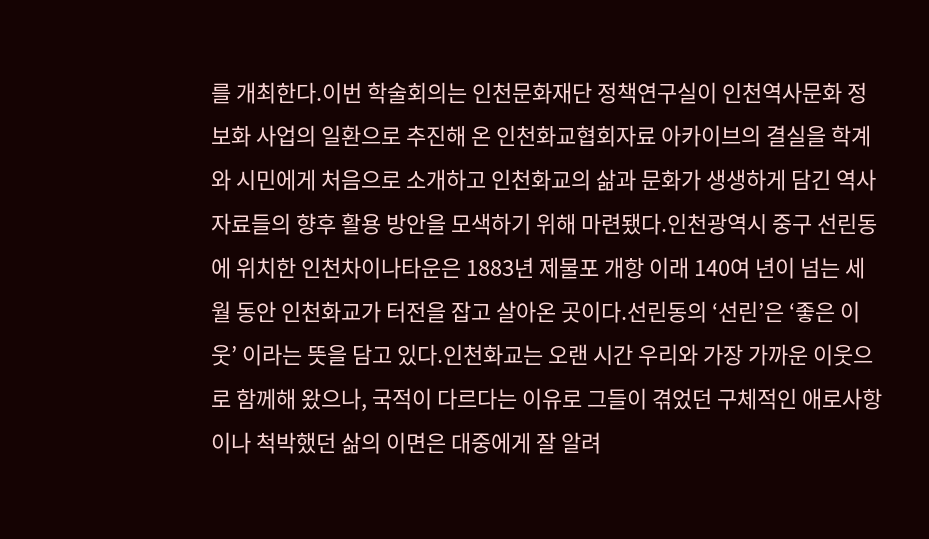를 개최한다.이번 학술회의는 인천문화재단 정책연구실이 인천역사문화 정보화 사업의 일환으로 추진해 온 인천화교협회자료 아카이브의 결실을 학계와 시민에게 처음으로 소개하고 인천화교의 삶과 문화가 생생하게 담긴 역사 자료들의 향후 활용 방안을 모색하기 위해 마련됐다.인천광역시 중구 선린동에 위치한 인천차이나타운은 1883년 제물포 개항 이래 140여 년이 넘는 세월 동안 인천화교가 터전을 잡고 살아온 곳이다.선린동의 ‘선린’은 ‘좋은 이웃’ 이라는 뜻을 담고 있다.인천화교는 오랜 시간 우리와 가장 가까운 이웃으로 함께해 왔으나, 국적이 다르다는 이유로 그들이 겪었던 구체적인 애로사항이나 척박했던 삶의 이면은 대중에게 잘 알려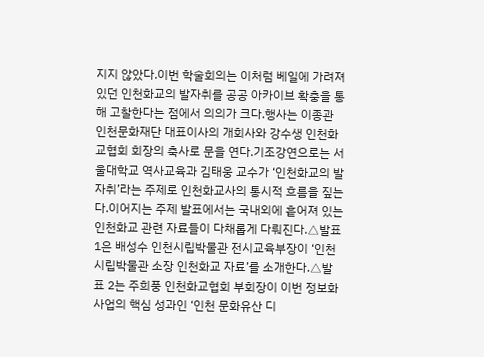지지 않았다.이번 학술회의는 이처럼 베일에 가려져 있던 인천화교의 발자취를 공공 아카이브 확충을 통해 고찰한다는 점에서 의의가 크다.행사는 이종관 인천문화재단 대표이사의 개회사와 강수생 인천화교협회 회장의 축사로 문을 연다.기조강연으로는 서울대학교 역사교육과 김태웅 교수가 ‘인천화교의 발자취’라는 주제로 인천화교사의 통시적 흐름을 짚는다.이어지는 주제 발표에서는 국내외에 흩어져 있는 인천화교 관련 자료들이 다채롭게 다뤄진다.△발표 1은 배성수 인천시립박물관 전시교육부장이 ‘인천시립박물관 소장 인천화교 자료’를 소개한다.△발표 2는 주희풍 인천화교협회 부회장이 이번 정보화 사업의 핵심 성과인 ‘인천 문화유산 디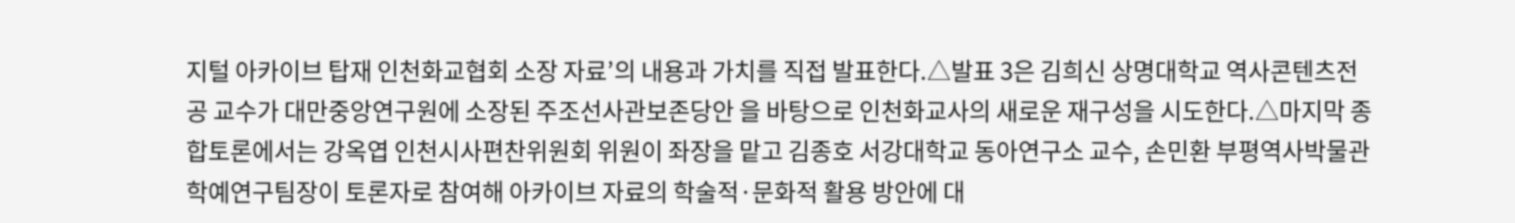지털 아카이브 탑재 인천화교협회 소장 자료’의 내용과 가치를 직접 발표한다.△발표 3은 김희신 상명대학교 역사콘텐츠전공 교수가 대만중앙연구원에 소장된 주조선사관보존당안 을 바탕으로 인천화교사의 새로운 재구성을 시도한다.△마지막 종합토론에서는 강옥엽 인천시사편찬위원회 위원이 좌장을 맡고 김종호 서강대학교 동아연구소 교수, 손민환 부평역사박물관 학예연구팀장이 토론자로 참여해 아카이브 자료의 학술적·문화적 활용 방안에 대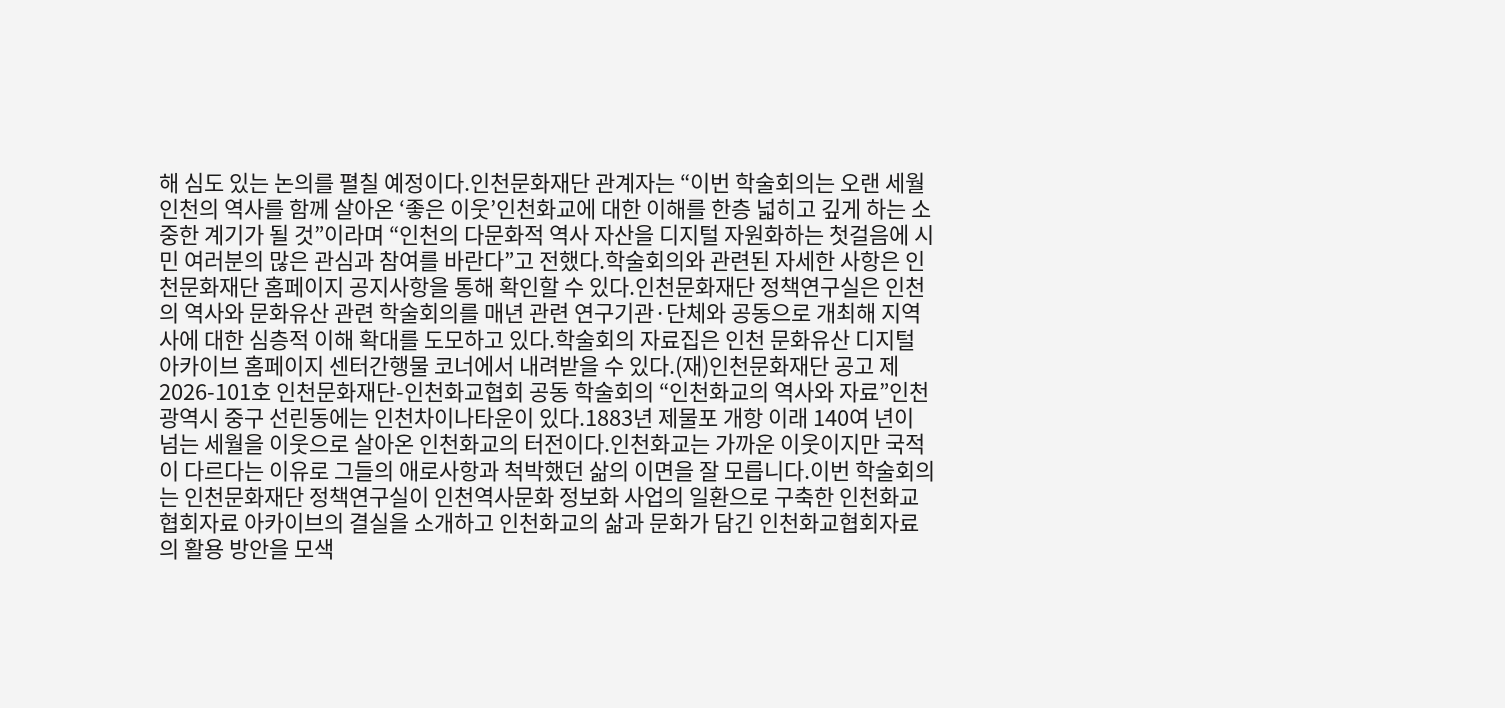해 심도 있는 논의를 펼칠 예정이다.인천문화재단 관계자는 “이번 학술회의는 오랜 세월 인천의 역사를 함께 살아온 ‘좋은 이웃’인천화교에 대한 이해를 한층 넓히고 깊게 하는 소중한 계기가 될 것”이라며 “인천의 다문화적 역사 자산을 디지털 자원화하는 첫걸음에 시민 여러분의 많은 관심과 참여를 바란다”고 전했다.학술회의와 관련된 자세한 사항은 인천문화재단 홈페이지 공지사항을 통해 확인할 수 있다.인천문화재단 정책연구실은 인천의 역사와 문화유산 관련 학술회의를 매년 관련 연구기관·단체와 공동으로 개최해 지역사에 대한 심층적 이해 확대를 도모하고 있다.학술회의 자료집은 인천 문화유산 디지털 아카이브 홈페이지 센터간행물 코너에서 내려받을 수 있다.(재)인천문화재단 공고 제2026-101호 인천문화재단-인천화교협회 공동 학술회의 “인천화교의 역사와 자료”인천광역시 중구 선린동에는 인천차이나타운이 있다.1883년 제물포 개항 이래 140여 년이 넘는 세월을 이웃으로 살아온 인천화교의 터전이다.인천화교는 가까운 이웃이지만 국적이 다르다는 이유로 그들의 애로사항과 척박했던 삶의 이면을 잘 모릅니다.이번 학술회의는 인천문화재단 정책연구실이 인천역사문화 정보화 사업의 일환으로 구축한 인천화교협회자료 아카이브의 결실을 소개하고 인천화교의 삶과 문화가 담긴 인천화교협회자료의 활용 방안을 모색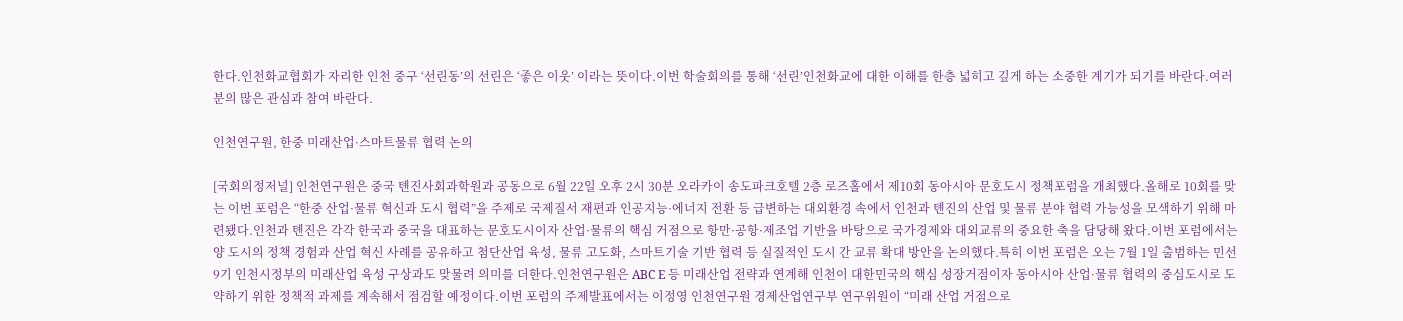한다.인천화교협회가 자리한 인천 중구 ‘선린동’의 선린은 ‘좋은 이웃’ 이라는 뜻이다.이번 학술회의를 통해 ‘선린’인천화교에 대한 이해를 한층 넓히고 깊게 하는 소중한 계기가 되기를 바란다.여러분의 많은 관심과 참여 바란다.

인천연구원, 한중 미래산업·스마트물류 협력 논의

[국회의정저널] 인천연구원은 중국 톈진사회과학원과 공동으로 6월 22일 오후 2시 30분 오라카이 송도파크호텔 2층 로즈홀에서 제10회 동아시아 문호도시 정책포럼을 개최했다.올해로 10회를 맞는 이번 포럼은 “한중 산업·물류 혁신과 도시 협력”을 주제로 국제질서 재편과 인공지능·에너지 전환 등 급변하는 대외환경 속에서 인천과 톈진의 산업 및 물류 분야 협력 가능성을 모색하기 위해 마련됐다.인천과 톈진은 각각 한국과 중국을 대표하는 문호도시이자 산업·물류의 핵심 거점으로 항만·공항·제조업 기반을 바탕으로 국가경제와 대외교류의 중요한 축을 담당해 왔다.이번 포럼에서는 양 도시의 정책 경험과 산업 혁신 사례를 공유하고 첨단산업 육성, 물류 고도화, 스마트기술 기반 협력 등 실질적인 도시 간 교류 확대 방안을 논의했다.특히 이번 포럼은 오는 7월 1일 출범하는 민선 9기 인천시정부의 미래산업 육성 구상과도 맞물려 의미를 더한다.인천연구원은 ABC E 등 미래산업 전략과 연계해 인천이 대한민국의 핵심 성장거점이자 동아시아 산업·물류 협력의 중심도시로 도약하기 위한 정책적 과제를 계속해서 점검할 예정이다.이번 포럼의 주제발표에서는 이정영 인천연구원 경제산업연구부 연구위원이 “미래 산업 거점으로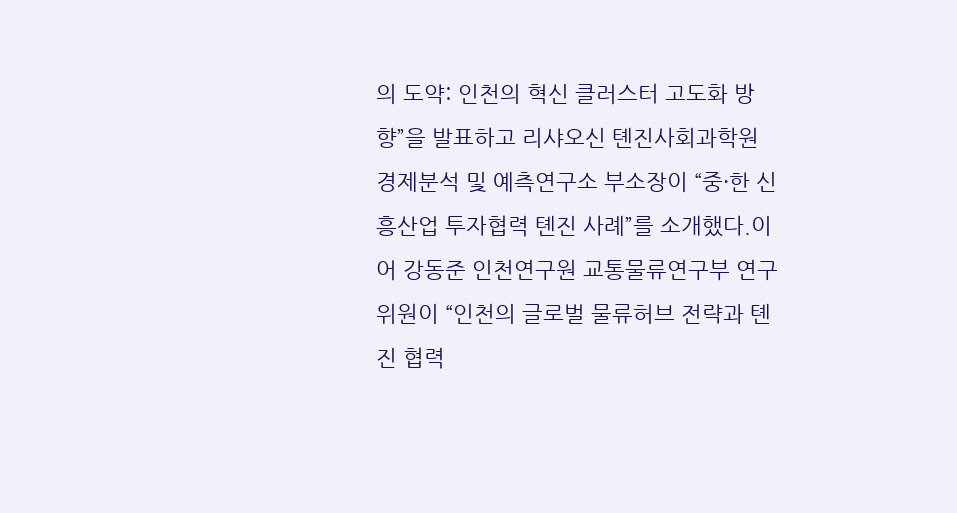의 도약: 인천의 혁신 클러스터 고도화 방향”을 발표하고 리샤오신 톈진사회과학원 경제분석 및 예측연구소 부소장이 “중·한 신흥산업 투자협력 톈진 사례”를 소개했다.이어 강동준 인천연구원 교통물류연구부 연구위원이 “인천의 글로벌 물류허브 전략과 톈진 협력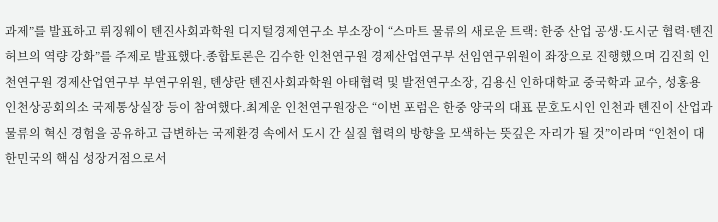과제”를 발표하고 뤼징웨이 톈진사회과학원 디지털경제연구소 부소장이 “스마트 물류의 새로운 트랙: 한중 산업 공생·도시군 협력·톈진 허브의 역량 강화”를 주제로 발표했다.종합토론은 김수한 인천연구원 경제산업연구부 선임연구위원이 좌장으로 진행했으며 김진희 인천연구원 경제산업연구부 부연구위원, 톈샹란 톈진사회과학원 아태협력 및 발전연구소장, 김용신 인하대학교 중국학과 교수, 성홍용 인천상공회의소 국제통상실장 등이 참여했다.최계운 인천연구원장은 “이번 포럼은 한중 양국의 대표 문호도시인 인천과 톈진이 산업과 물류의 혁신 경험을 공유하고 급변하는 국제환경 속에서 도시 간 실질 협력의 방향을 모색하는 뜻깊은 자리가 될 것”이라며 “인천이 대한민국의 핵심 성장거점으로서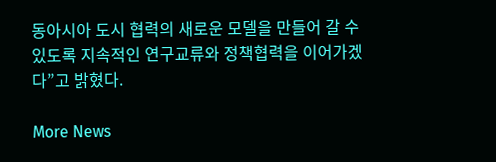동아시아 도시 협력의 새로운 모델을 만들어 갈 수 있도록 지속적인 연구교류와 정책협력을 이어가겠다”고 밝혔다.

More News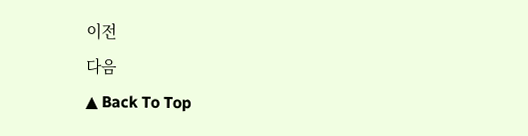이전
다음
▲ Back To Top